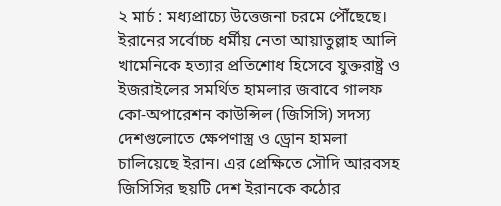২ মার্চ : মধ্যপ্রাচ্যে উত্তেজনা চরমে পৌঁছেছে। ইরানের সর্বোচ্চ ধর্মীয় নেতা আয়াতুল্লাহ আলি খামেনিকে হত্যার প্রতিশোধ হিসেবে যুক্তরাষ্ট্র ও ইজরাইলের সমর্থিত হামলার জবাবে গালফ কো-অপারেশন কাউন্সিল (জিসিসি) সদস্য দেশগুলোতে ক্ষেপণাস্ত্র ও ড্রোন হামলা চালিয়েছে ইরান। এর প্রেক্ষিতে সৌদি আরবসহ জিসিসির ছয়টি দেশ ইরানকে কঠোর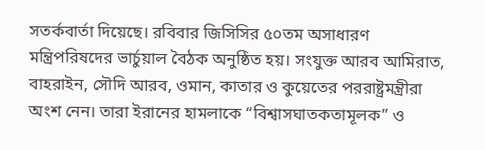সতর্কবার্তা দিয়েছে। রবিবার জিসিসির ৫০তম অসাধারণ মন্ত্রিপরিষদের ভার্চুয়াল বৈঠক অনুষ্ঠিত হয়। সংযুক্ত আরব আমিরাত, বাহরাইন, সৌদি আরব, ওমান, কাতার ও কুয়েতের পররাষ্ট্রমন্ত্রীরা অংশ নেন। তারা ইরানের হামলাকে “বিশ্বাসঘাতকতামূলক” ও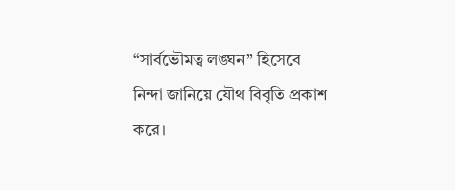“সার্বভৌমত্ব লঙ্ঘন” হিসেবে নিন্দা জানিয়ে যৌথ বিবৃতি প্রকাশ করে।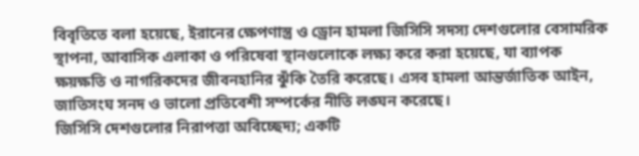বিবৃতিতে বলা হয়েছে, ইরানের ক্ষেপণাস্ত্র ও ড্রোন হামলা জিসিসি সদস্য দেশগুলোর বেসামরিক স্থাপনা, আবাসিক এলাকা ও পরিষেবা স্থানগুলোকে লক্ষ্য করে করা হয়েছে, যা ব্যাপক ক্ষয়ক্ষতি ও নাগরিকদের জীবনহানির ঝুঁকি তৈরি করেছে। এসব হামলা আন্তর্জাতিক আইন, জাতিসংঘ সনদ ও ভালো প্রতিবেশী সম্পর্কের নীতি লঙ্ঘন করেছে।
জিসিসি দেশগুলোর নিরাপত্তা অবিচ্ছেদ্য; একটি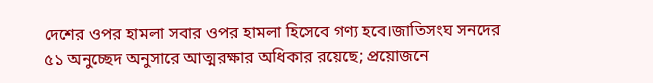দেশের ওপর হামলা সবার ওপর হামলা হিসেবে গণ্য হবে।জাতিসংঘ সনদের ৫১ অনুচ্ছেদ অনুসারে আত্মরক্ষার অধিকার রয়েছে; প্রয়োজনে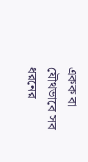একক বা যৌথভাবে সব ধরনের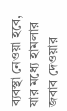ব্যবস্থা নেওয়া হবে, যার মধ্যে হামলার জবাব দেওয়ার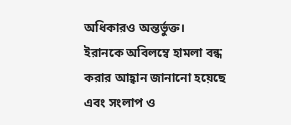অধিকারও অন্তর্ভুক্ত।
ইরানকে অবিলম্বে হামলা বন্ধ করার আহ্বান জানানো হয়েছে এবং সংলাপ ও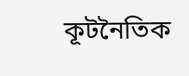কূটনৈতিক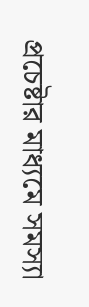প্রচেষ্টার মাধ্যমে সমস্যা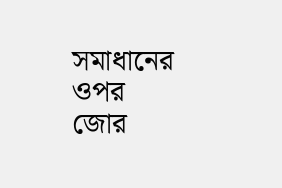সমাধানের ওপর জোর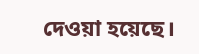দেওয়া হয়েছে।